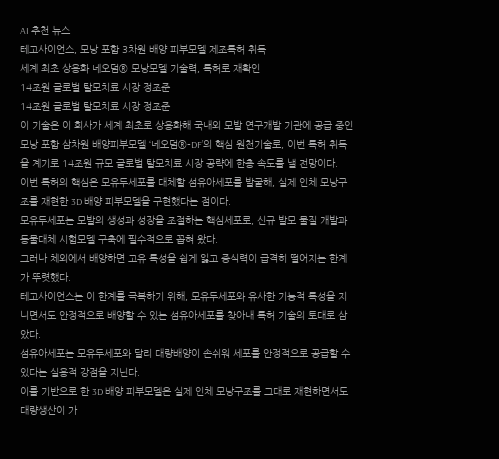AI 추천 뉴스
테고사이언스, 모낭 포함 3차원 배양 피부모델 제조특허 취득
세계 최초 상용화 네오덤® 모낭모델 기술력, 특허로 재확인
14조원 글로벌 탈모치료 시장 정조준
14조원 글로벌 탈모치료 시장 정조준
이 기술은 이 회사가 세계 최초로 상용화해 국내외 모발 연구개발 기관에 공급 중인 모낭 포함 삼차원 배양피부모델 ‘네오덤®-DF’의 핵심 원천기술로, 이번 특허 취득을 계기로 14조원 규모 글로벌 탈모치료 시장 공략에 한층 속도를 낼 전망이다.
이번 특허의 핵심은 모유두세포를 대체할 섬유아세포를 발굴해, 실제 인체 모낭구조를 재현한 3D 배양 피부모델을 구현했다는 점이다.
모유두세포는 모발의 생성과 성장을 조절하는 핵심세포로, 신규 발모 물질 개발과 동물대체 시험모델 구축에 필수적으로 꼽혀 왔다.
그러나 체외에서 배양하면 고유 특성을 쉽게 잃고 증식력이 급격히 떨어지는 한계가 뚜렷했다.
테고사이언스는 이 한계를 극복하기 위해, 모유두세포와 유사한 기능적 특성을 지니면서도 안정적으로 배양할 수 있는 섬유아세포를 찾아내 특허 기술의 토대로 삼았다.
섬유아세포는 모유두세포와 달리 대량배양이 손쉬워 세포를 안정적으로 공급할 수 있다는 실용적 강점을 지닌다.
이를 기반으로 한 3D 배양 피부모델은 실제 인체 모낭구조를 그대로 재현하면서도 대량생산이 가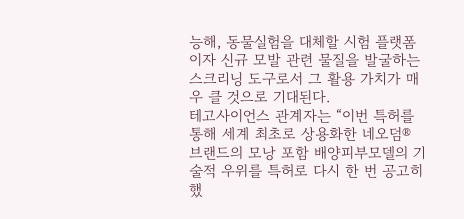능해, 동물실험을 대체할 시험 플랫폼이자 신규 모발 관련 물질을 발굴하는 스크리닝 도구로서 그 활용 가치가 매우 클 것으로 기대된다.
테고사이언스 관계자는 “이번 특허를 통해 세계 최초로 상용화한 네오덤® 브랜드의 모낭 포함 배양피부모델의 기술적 우위를 특허로 다시 한 번 공고히 했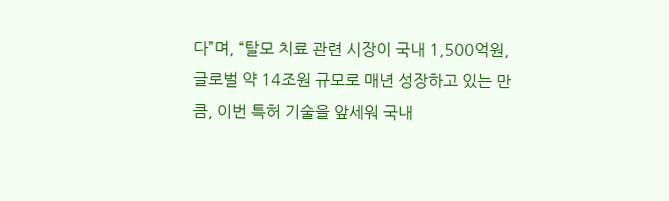다”며, “탈모 치료 관련 시장이 국내 1,500억원, 글로벌 약 14조원 규모로 매년 성장하고 있는 만큼, 이번 특허 기술을 앞세워 국내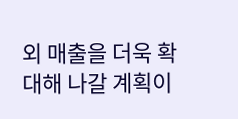외 매출을 더욱 확대해 나갈 계획이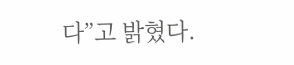다”고 밝혔다.